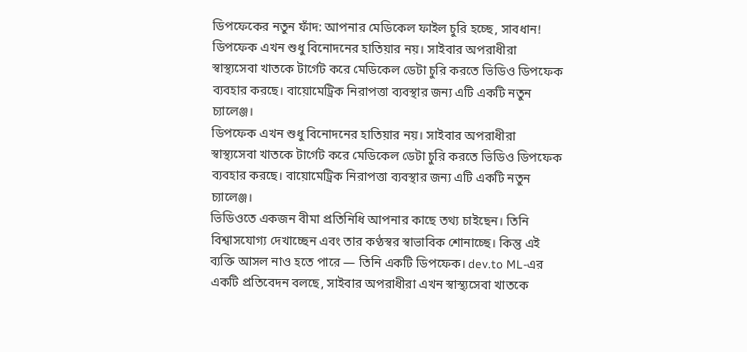ডিপফেকের নতুন ফাঁদ: আপনার মেডিকেল ফাইল চুরি হচ্ছে, সাবধান!
ডিপফেক এখন শুধু বিনোদনের হাতিয়ার নয়। সাইবার অপরাধীরা স্বাস্থ্যসেবা খাতকে টার্গেট করে মেডিকেল ডেটা চুরি করতে ভিডিও ডিপফেক ব্যবহার করছে। বায়োমেট্রিক নিরাপত্তা ব্যবস্থার জন্য এটি একটি নতুন চ্যালেঞ্জ।
ডিপফেক এখন শুধু বিনোদনের হাতিয়ার নয়। সাইবার অপরাধীরা স্বাস্থ্যসেবা খাতকে টার্গেট করে মেডিকেল ডেটা চুরি করতে ভিডিও ডিপফেক ব্যবহার করছে। বায়োমেট্রিক নিরাপত্তা ব্যবস্থার জন্য এটি একটি নতুন চ্যালেঞ্জ।
ভিডিওতে একজন বীমা প্রতিনিধি আপনার কাছে তথ্য চাইছেন। তিনি বিশ্বাসযোগ্য দেখাচ্ছেন এবং তার কণ্ঠস্বর স্বাভাবিক শোনাচ্ছে। কিন্তু এই ব্যক্তি আসল নাও হতে পারে — তিনি একটি ডিপফেক। dev.to ML-এর একটি প্রতিবেদন বলছে, সাইবার অপরাধীরা এখন স্বাস্থ্যসেবা খাতকে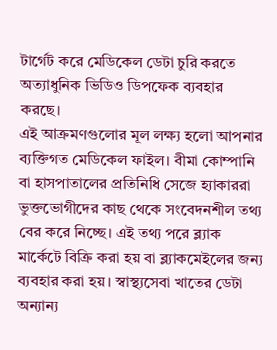টার্গেট করে মেডিকেল ডেটা চুরি করতে অত্যাধুনিক ভিডিও ডিপফেক ব্যবহার করছে।
এই আক্রমণগুলোর মূল লক্ষ্য হলো আপনার ব্যক্তিগত মেডিকেল ফাইল। বীমা কোম্পানি বা হাসপাতালের প্রতিনিধি সেজে হ্যাকাররা ভুক্তভোগীদের কাছ থেকে সংবেদনশীল তথ্য বের করে নিচ্ছে। এই তথ্য পরে ব্ল্যাক মার্কেটে বিক্রি করা হয় বা ব্ল্যাকমেইলের জন্য ব্যবহার করা হয়। স্বাস্থ্যসেবা খাতের ডেটা অন্যান্য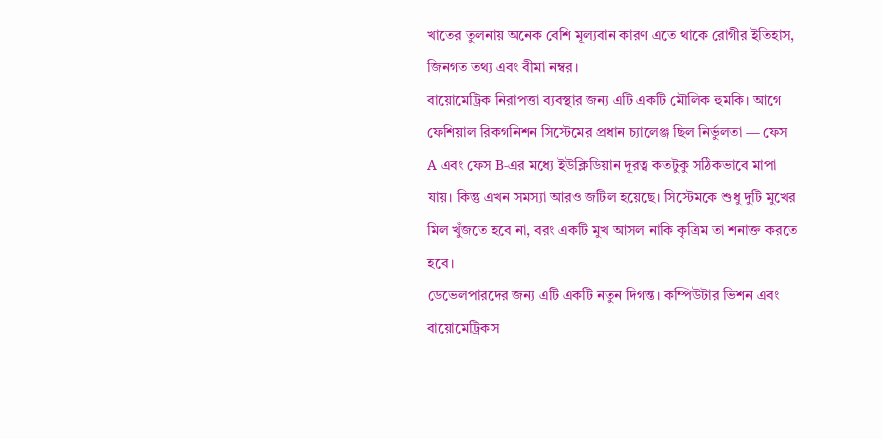খাতের তুলনায় অনেক বেশি মূল্যবান কারণ এতে থাকে রোগীর ইতিহাস, জিনগত তথ্য এবং বীমা নম্বর।
বায়োমেট্রিক নিরাপত্তা ব্যবস্থার জন্য এটি একটি মৌলিক হুমকি। আগে ফেশিয়াল রিকগনিশন সিস্টেমের প্রধান চ্যালেঞ্জ ছিল নির্ভুলতা — ফেস A এবং ফেস B-এর মধ্যে ইউক্লিডিয়ান দূরত্ব কতটুকু সঠিকভাবে মাপা যায়। কিন্তু এখন সমস্যা আরও জটিল হয়েছে। সিস্টেমকে শুধু দুটি মুখের মিল খুঁজতে হবে না, বরং একটি মুখ আসল নাকি কৃত্রিম তা শনাক্ত করতে হবে।
ডেভেলপারদের জন্য এটি একটি নতুন দিগন্ত। কম্পিউটার ভিশন এবং বায়োমেট্রিকস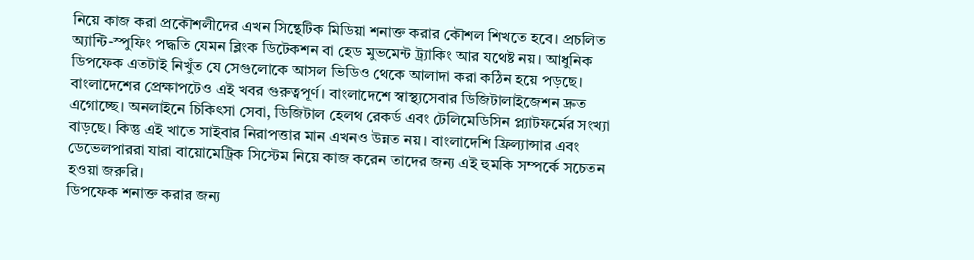নিয়ে কাজ করা প্রকৌশলীদের এখন সিন্থেটিক মিডিয়া শনাক্ত করার কৌশল শিখতে হবে। প্রচলিত অ্যান্টি-স্পুফিং পদ্ধতি যেমন ব্লিংক ডিটেকশন বা হেড মুভমেন্ট ট্র্যাকিং আর যথেষ্ট নয়। আধুনিক ডিপফেক এতটাই নিখুঁত যে সেগুলোকে আসল ভিডিও থেকে আলাদা করা কঠিন হয়ে পড়ছে।
বাংলাদেশের প্রেক্ষাপটেও এই খবর গুরুত্বপূর্ণ। বাংলাদেশে স্বাস্থ্যসেবার ডিজিটালাইজেশন দ্রুত এগোচ্ছে। অনলাইনে চিকিৎসা সেবা, ডিজিটাল হেলথ রেকর্ড এবং টেলিমেডিসিন প্ল্যাটফর্মের সংখ্যা বাড়ছে। কিন্তু এই খাতে সাইবার নিরাপত্তার মান এখনও উন্নত নয়। বাংলাদেশি ফ্রিল্যান্সার এবং ডেভেলপাররা যারা বায়োমেট্রিক সিস্টেম নিয়ে কাজ করেন তাদের জন্য এই হুমকি সম্পর্কে সচেতন হওয়া জরুরি।
ডিপফেক শনাক্ত করার জন্য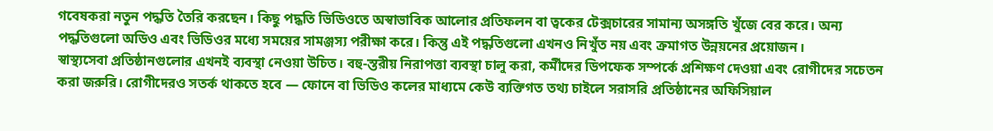গবেষকরা নতুন পদ্ধতি তৈরি করছেন। কিছু পদ্ধতি ভিডিওতে অস্বাভাবিক আলোর প্রতিফলন বা ত্বকের টেক্সচারের সামান্য অসঙ্গতি খুঁজে বের করে। অন্য পদ্ধতিগুলো অডিও এবং ভিডিওর মধ্যে সময়ের সামঞ্জস্য পরীক্ষা করে। কিন্তু এই পদ্ধতিগুলো এখনও নিখুঁত নয় এবং ক্রমাগত উন্নয়নের প্রয়োজন।
স্বাস্থ্যসেবা প্রতিষ্ঠানগুলোর এখনই ব্যবস্থা নেওয়া উচিত। বহু-স্তরীয় নিরাপত্তা ব্যবস্থা চালু করা, কর্মীদের ডিপফেক সম্পর্কে প্রশিক্ষণ দেওয়া এবং রোগীদের সচেতন করা জরুরি। রোগীদেরও সতর্ক থাকতে হবে — ফোনে বা ভিডিও কলের মাধ্যমে কেউ ব্যক্তিগত তথ্য চাইলে সরাসরি প্রতিষ্ঠানের অফিসিয়াল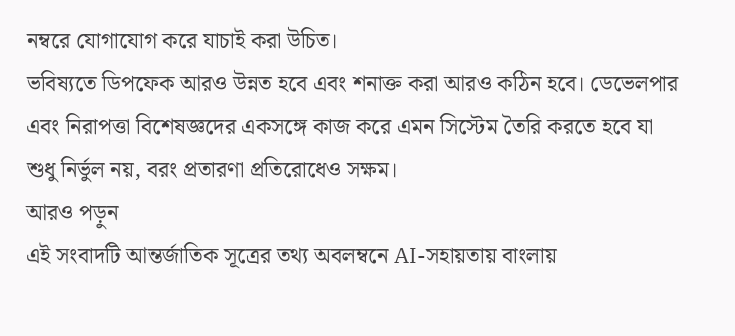নম্বরে যোগাযোগ করে যাচাই করা উচিত।
ভবিষ্যতে ডিপফেক আরও উন্নত হবে এবং শনাক্ত করা আরও কঠিন হবে। ডেভেলপার এবং নিরাপত্তা বিশেষজ্ঞদের একসঙ্গে কাজ করে এমন সিস্টেম তৈরি করতে হবে যা শুধু নির্ভুল নয়, বরং প্রতারণা প্রতিরোধেও সক্ষম।
আরও পড়ুন
এই সংবাদটি আন্তর্জাতিক সূত্রের তথ্য অবলম্বনে AI-সহায়তায় বাংলায়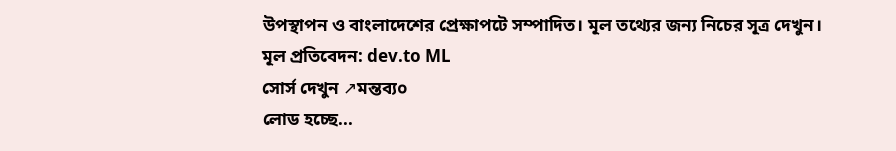উপস্থাপন ও বাংলাদেশের প্রেক্ষাপটে সম্পাদিত। মূল তথ্যের জন্য নিচের সূত্র দেখুন।
মূল প্রতিবেদন: dev.to ML
সোর্স দেখুন ↗মন্তব্য০
লোড হচ্ছে...